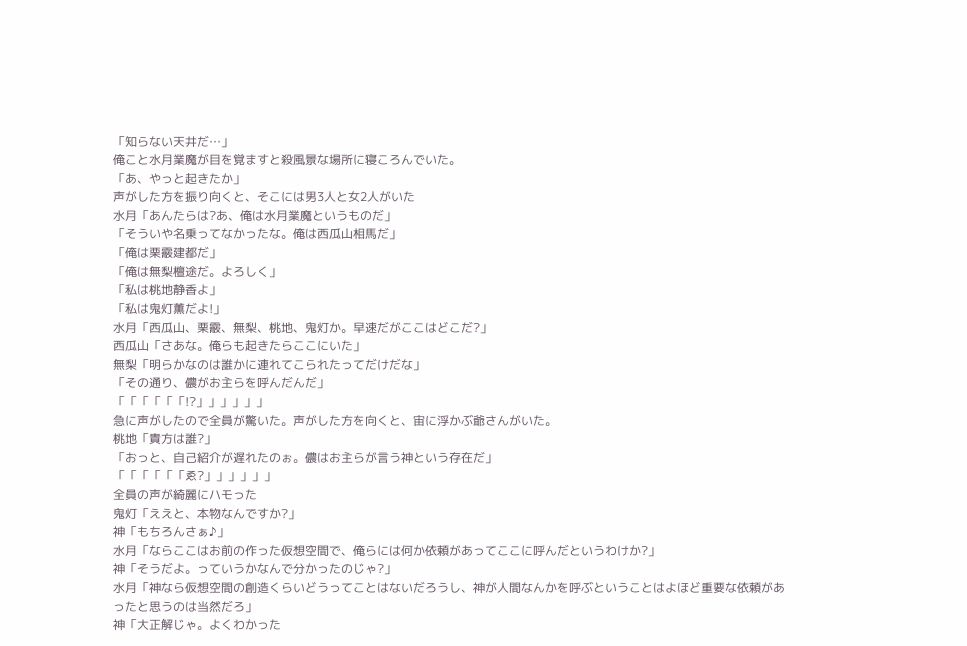「知らない天井だ…」
俺こと水月業魔が目を覚ますと殺風景な場所に寝ころんでいた。
「あ、やっと起きたか」
声がした方を振り向くと、そこには男3人と女2人がいた
水月「あんたらは?あ、俺は水月業魔というものだ」
「そういや名乗ってなかったな。俺は西瓜山相馬だ」
「俺は栗霰建都だ」
「俺は無梨檀途だ。よろしく」
「私は桃地静香よ」
「私は鬼灯薫だよ!」
水月「西瓜山、栗霰、無梨、桃地、鬼灯か。早速だがここはどこだ?」
西瓜山「さあな。俺らも起きたらここにいた」
無梨「明らかなのは誰かに連れてこられたってだけだな」
「その通り、儂がお主らを呼んだんだ」
「「「「「「!?」」」」」」
急に声がしたので全員が驚いた。声がした方を向くと、宙に浮かぶ爺さんがいた。
桃地「貴方は誰?」
「おっと、自己紹介が遅れたのぉ。儂はお主らが言う神という存在だ」
「「「「「「ゑ?」」」」」」
全員の声が綺麗にハモった
鬼灯「ええと、本物なんですか?」
神「もちろんさぁ♪」
水月「ならここはお前の作った仮想空間で、俺らには何か依頼があってここに呼んだというわけか?」
神「そうだよ。っていうかなんで分かったのじゃ?」
水月「神なら仮想空間の創造くらいどうってことはないだろうし、神が人間なんかを呼ぶということはよほど重要な依頼があったと思うのは当然だろ」
神「大正解じゃ。よくわかった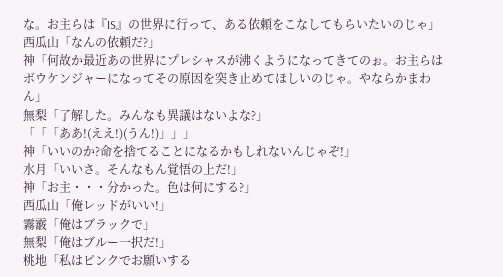な。お主らは『IS』の世界に行って、ある依頼をこなしてもらいたいのじゃ」
西瓜山「なんの依頼だ?」
神「何故か最近あの世界にプレシャスが沸くようになってきてのぉ。お主らはボウケンジャーになってその原因を突き止めてほしいのじゃ。やならかまわん」
無梨「了解した。みんなも異議はないよな?」
「「「ああ!(ええ!)(うん!)」」」
神「いいのか?命を捨てることになるかもしれないんじゃぞ!」
水月「いいさ。そんなもん覚悟の上だ!」
神「お主・・・分かった。色は何にする?」
西瓜山「俺レッドがいい!」
霧霰「俺はブラックで」
無梨「俺はブルー一択だ!」
桃地「私はピンクでお願いする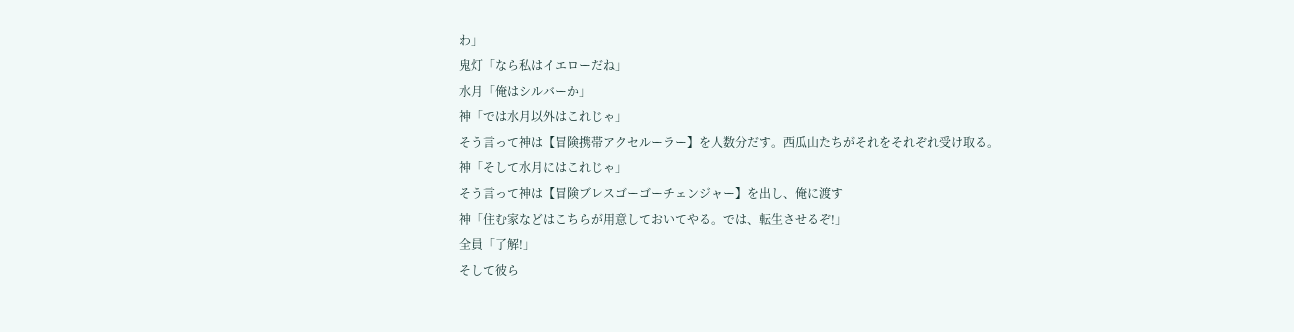わ」
鬼灯「なら私はイエローだね」
水月「俺はシルバーか」
神「では水月以外はこれじゃ」
そう言って神は【冒険携帯アクセルーラー】を人数分だす。西瓜山たちがそれをそれぞれ受け取る。
神「そして水月にはこれじゃ」
そう言って神は【冒険ブレスゴーゴーチェンジャー】を出し、俺に渡す
神「住む家などはこちらが用意しておいてやる。では、転生させるぞ!」
全員「了解!」
そして彼ら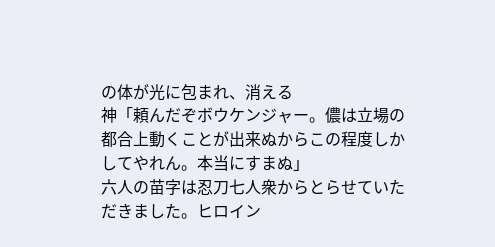の体が光に包まれ、消える
神「頼んだぞボウケンジャー。儂は立場の都合上動くことが出来ぬからこの程度しかしてやれん。本当にすまぬ」
六人の苗字は忍刀七人衆からとらせていただきました。ヒロイン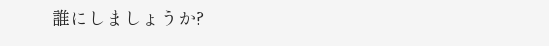誰にしましょうか?